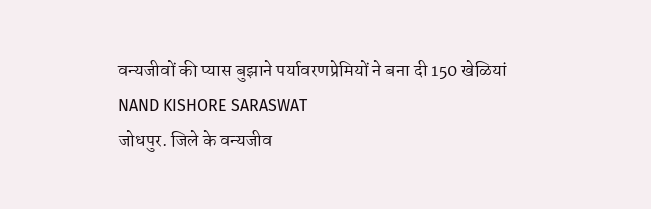वन्यजीवों की प्यास बुझाने पर्यावरणप्रेमियों ने बना दी 150 खेळियां
NAND KISHORE SARASWAT
जोधपुर. जिले के वन्यजीव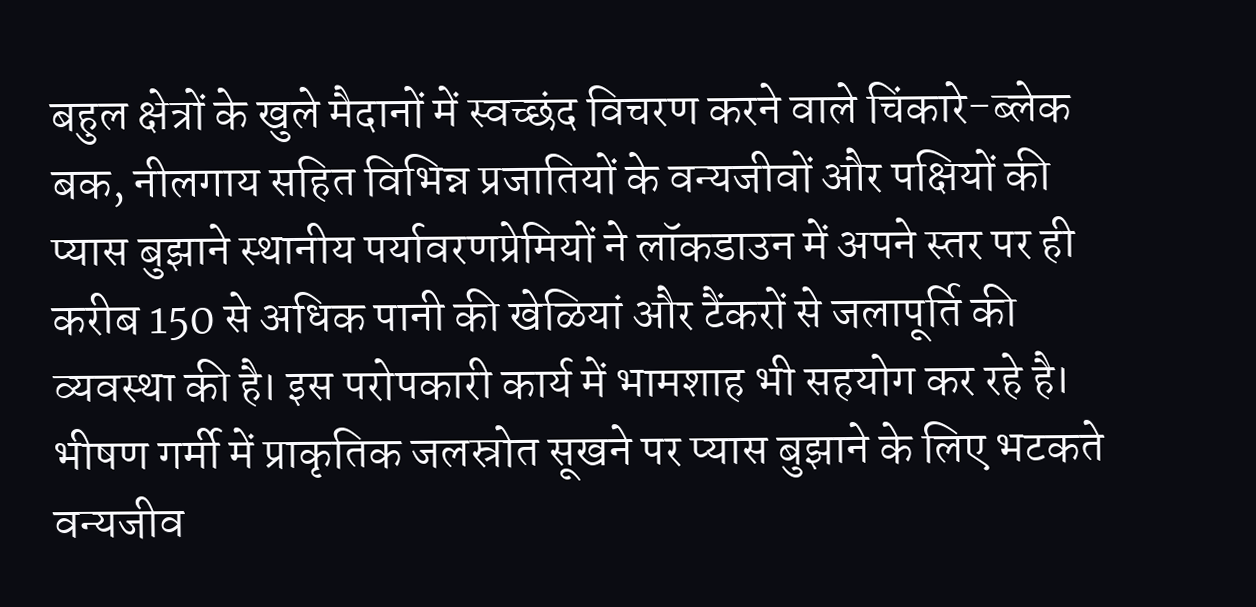बहुल क्षेत्रों के खुले मैदानों में स्वच्छंद विचरण करने वाले चिंकारे-ब्लेक बक, नीलगाय सहित विभिन्न प्रजातियों के वन्यजीवों और पक्षियों की प्यास बुझाने स्थानीय पर्यावरणप्रेमियों ने लॉकडाउन में अपने स्तर पर ही करीब 150 से अधिक पानी की खेळियां और टैंकरों से जलापूर्ति की व्यवस्था की है। इस परोपकारी कार्य में भामशाह भी सहयोग कर रहे है। भीषण गर्मी में प्राकृतिक जलस्रोत सूखने पर प्यास बुझाने के लिए भटकते वन्यजीव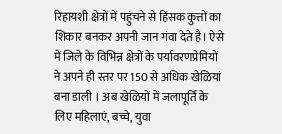रिहायशी क्षेत्रों में पहुंचने से हिंसक कुत्तों का शिकार बनकर अपनी जान गंवा देते है। ऐसे में जिले के विभिन्न क्षेत्रों के पर्यावरणप्रेमियों ने अपने ही स्तर पर 150 से अधिक खेळियां बना डाली । अब खेळियों में जलापूर्ति के लिए महिलाएं, बच्चे, युवा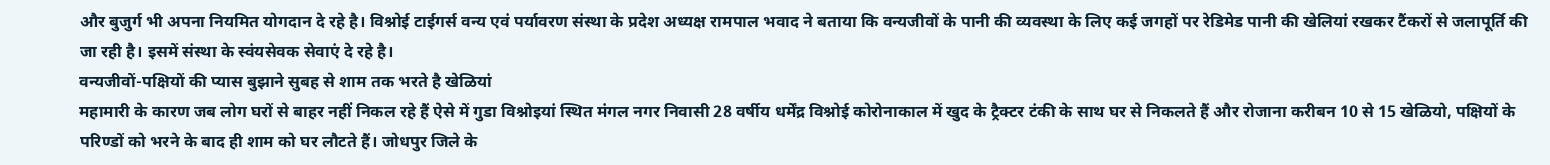और बुजुर्ग भी अपना नियमित योगदान दे रहे है। विश्नोई टाईगर्स वन्य एवं पर्यावरण संस्था के प्रदेश अध्यक्ष रामपाल भवाद ने बताया कि वन्यजीवों के पानी की व्यवस्था के लिए कई जगहों पर रेडिमेड पानी की खेलियां रखकर टैंकरों से जलापूर्ति की जा रही है। इसमें संस्था के स्वंयसेवक सेवाएं दे रहे है।
वन्यजीवों-पक्षियों की प्यास बुझाने सुबह से शाम तक भरते है खेळियां
महामारी के कारण जब लोग घरों से बाहर नहीं निकल रहे हैं ऐसे में गुडा विश्नोइयां स्थित मंगल नगर निवासी 28 वर्षीय धर्मेंद्र विश्नोई कोरोनाकाल में खुद के ट्रैक्टर टंकी के साथ घर से निकलते हैं और रोजाना करीबन 10 से 15 खेळियो, पक्षियों के परिण्डों को भरने के बाद ही शाम को घर लौटते हैं। जोधपुर जिले के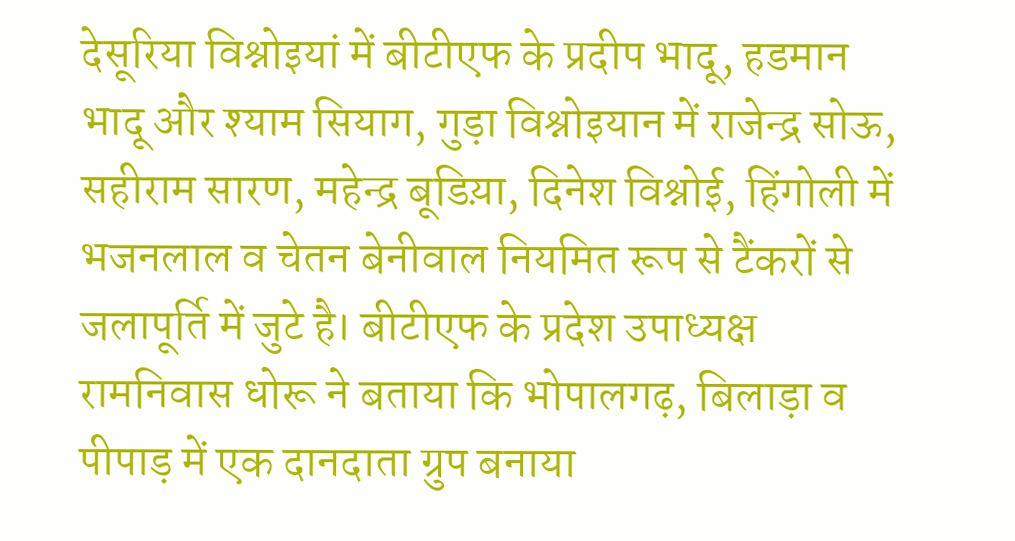देसूरिया विश्नोइयां में बीटीएफ के प्रदीप भादू, हडमान भादू और श्याम सियाग, गुड़ा विश्नोइयान में राजेन्द्र सोऊ, सहीराम सारण, महेन्द्र बूडिय़ा, दिनेश विश्नोई, हिंगोली में भजनलाल व चेतन बेनीवाल नियमित रूप से टैंकरों से जलापूर्ति में जुटे है। बीटीएफ के प्रदेश उपाध्यक्ष रामनिवास धोरू ने बताया कि भोपालगढ़, बिलाड़ा व पीपाड़ में एक दानदाता ग्रुप बनाया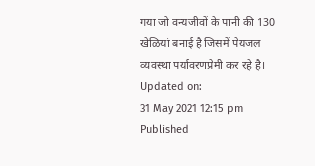गया जो वन्यजीवों के पानी की 130 खेळियां बनाई है जिसमें पेयजल व्यवस्था पर्यावरणप्रेमी कर रहे है।
Updated on:
31 May 2021 12:15 pm
Published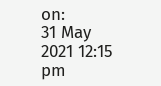on:
31 May 2021 12:15 pm